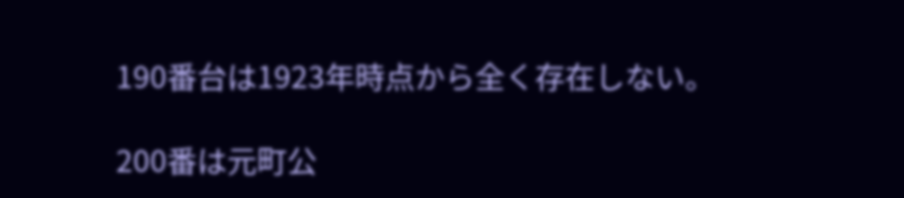190番台は1923年時点から全く存在しない。

200番は元町公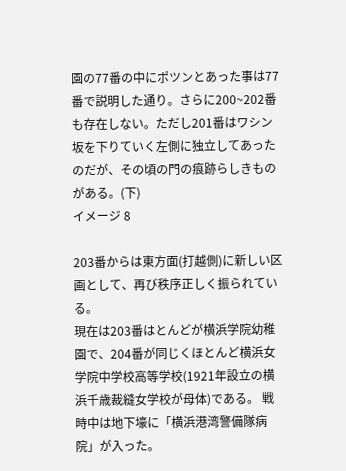園の77番の中にポツンとあった事は77番で説明した通り。さらに200~202番も存在しない。ただし201番はワシン坂を下りていく左側に独立してあったのだが、その頃の門の痕跡らしきものがある。(下)
イメージ 8

203番からは東方面(打越側)に新しい区画として、再び秩序正しく振られている。
現在は203番はとんどが横浜学院幼稚園で、204番が同じくほとんど横浜女学院中学校高等学校(1921年設立の横浜千歳裁縫女学校が母体)である。 戦時中は地下壕に「横浜港湾警備隊病院」が入った。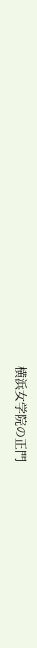横浜女学院の正門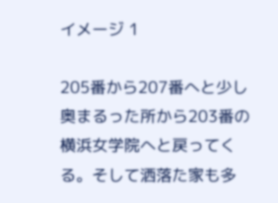イメージ 1

205番から207番へと少し奥まるった所から203番の横浜女学院へと戻ってくる。そして洒落た家も多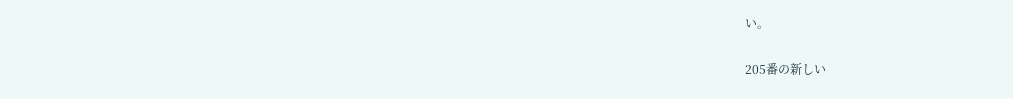い。

205番の新しい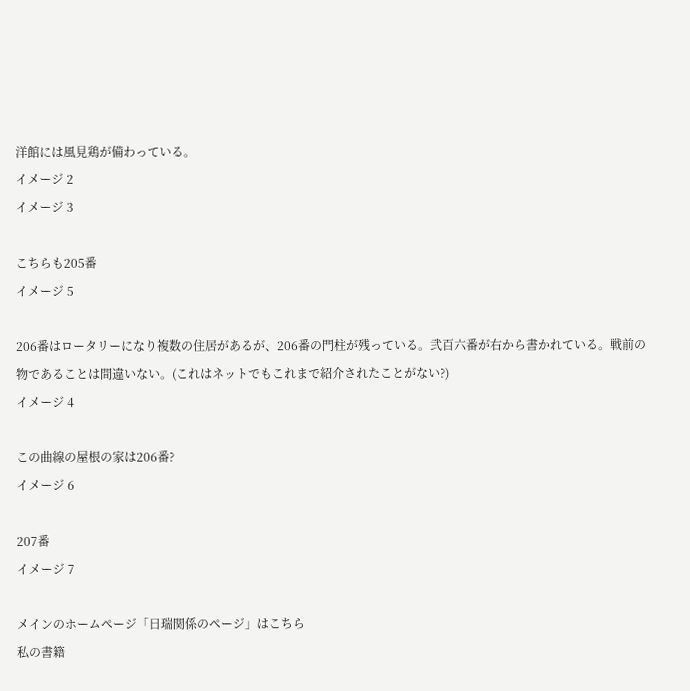洋館には風見鶏が備わっている。
イメージ 2
イメージ 3

こちらも205番
イメージ 5

206番はロータリーになり複数の住居があるが、206番の門柱が残っている。弐百六番が右から書かれている。戦前の物であることは間違いない。(これはネットでもこれまで紹介されたことがない?)
イメージ 4

この曲線の屋根の家は206番?
イメージ 6

207番
イメージ 7

メインのホームページ「日瑞関係のページ」はこちら
私の書籍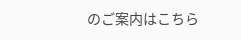のご案内はこちら